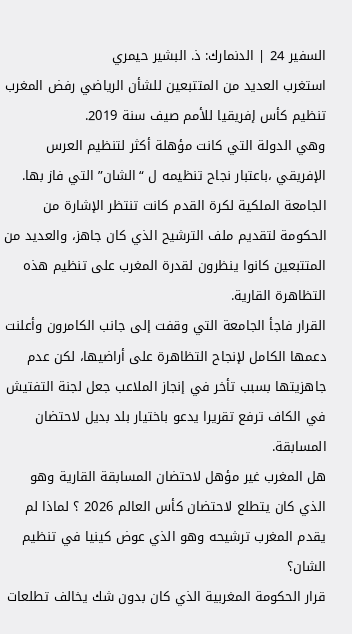السفير 24 | الدنمارك: ذ. البشير حيمري
استغرب العديد من المتتبعين للشأن الرياضي رفض المغرب تنظيم كأس إفريقيا للأمم صيف سنة 2019.
وهي الدولة التي كانت مؤهلة أكثر لتنظيم العرس الإفريقي ،باعتبار نجاح تنظيمه ل “الشان” التي فاز بها.
الجامعة الملكية لكرة القدم كانت تنتظر الإشارة من الحكومة لتقديم ملف الترشيح الذي كان جاهز، والعديد من المتتبعين كانوا ينظرون لقدرة المغرب على تنظيم هذه التظاهرة القارية.
القرار فاجأ الجامعة التي وقفت إلى جانب الكامرون وأعلنت دعمها الكامل لإنجاح التظاهرة على أراضيها، لكن عدم جاهزيتها بسبب تأخر في إنجاز الملاعب جعل لجنة التفتيش في الكاف ترفع تقريرا يدعو باختيار بلد بديل لاحتضان المسابقة.
هل المغرب غير مؤهل لاحتضان المسابقة القارية وهو الذي كان يتطلع لاحتضان كأس العالم 2026 ؟ لماذا لم يقدم المغرب ترشيحه وهو الذي عوض كينيا في تنظيم الشان؟
قرار الحكومة المغربية الذي كان بدون شك يخالف تطلعات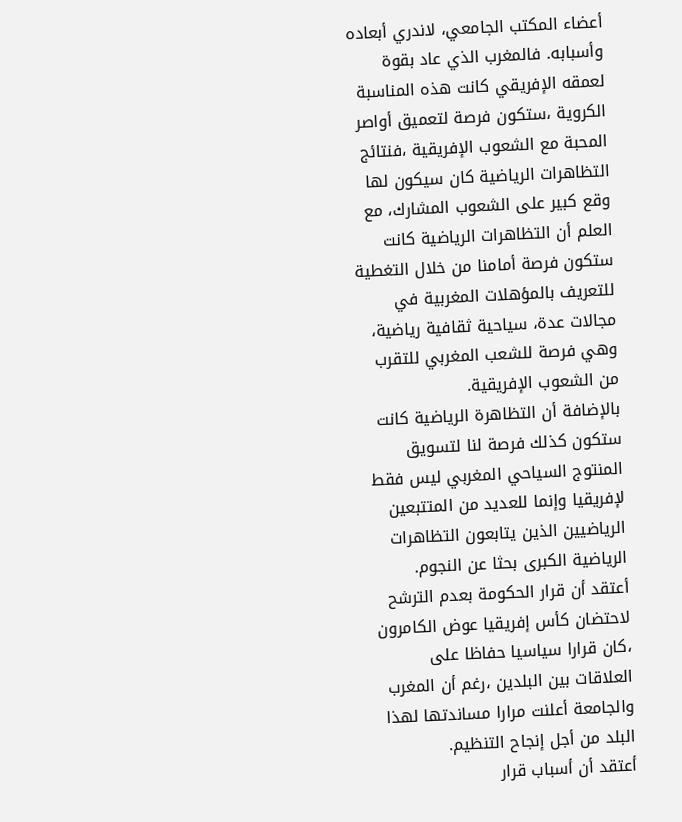أعضاء المكتب الجامعي، لاندري أبعاده وأسبابه. فالمغرب الذي عاد بقوة لعمقه الإفريقي كانت هذه المناسبة الكروية ،ستكون فرصة لتعميق أواصر المحبة مع الشعوب الإفريقية ،فنتائج التظاهرات الرياضية كان سيكون لها وقع كبير على الشعوب المشارك، مع العلم أن التظاهرات الرياضية كانت ستكون فرصة أمامنا من خلال التغطية للتعريف بالمؤهلات المغربية في مجالات عدة، سياحية ثقافية رياضية، وهي فرصة للشعب المغربي للتقرب من الشعوب الإفريقية.
بالإضافة أن التظاهرة الرياضية كانت ستكون كذلك فرصة لنا لتسويق المنتوج السياحي المغربي ليس فقط لإفريقيا وإنما للعديد من المتتبعين الرياضيين الذين يتابعون التظاهرات الرياضية الكبرى بحثا عن النجوم.
أعتقد أن قرار الحكومة بعدم الترشح لاحتضان كأس إفريقيا عوض الكامرون ،كان قرارا سياسيا حفاظا على العلاقات بين البلدين ،رغم أن المغرب والجامعة أعلنت مرارا مساندتها لهذا البلد من أجل إنجاح التنظيم.
أعتقد أن أسباب قرار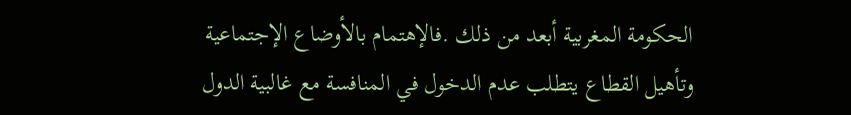الحكومة المغربية أبعد من ذلك .فالإهتمام بالأوضاع الإجتماعية وتأهيل القطاع يتطلب عدم الدخول في المنافسة مع غالبية الدول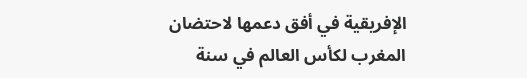الإفريقية في أفق دعمها لاحتضان المغرب لكأس العالم في سنة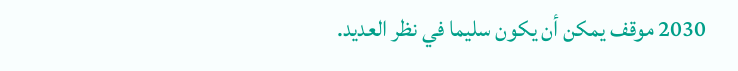2030 موقف يمكن أن يكون سليما في نظر العديد.